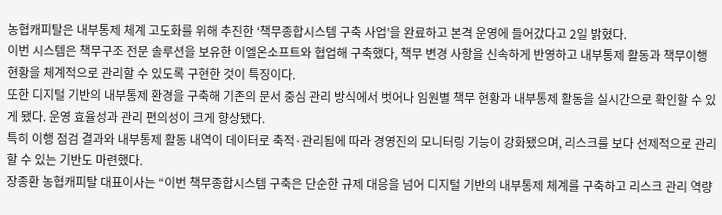농협캐피탈은 내부통제 체계 고도화를 위해 추진한 ‘책무종합시스템 구축 사업’을 완료하고 본격 운영에 들어갔다고 2일 밝혔다.
이번 시스템은 책무구조 전문 솔루션을 보유한 이엘온소프트와 협업해 구축했다, 책무 변경 사항을 신속하게 반영하고 내부통제 활동과 책무이행 현황을 체계적으로 관리할 수 있도록 구현한 것이 특징이다.
또한 디지털 기반의 내부통제 환경을 구축해 기존의 문서 중심 관리 방식에서 벗어나 임원별 책무 현황과 내부통제 활동을 실시간으로 확인할 수 있게 됐다. 운영 효율성과 관리 편의성이 크게 향상됐다.
특히 이행 점검 결과와 내부통제 활동 내역이 데이터로 축적·관리됨에 따라 경영진의 모니터링 기능이 강화됐으며, 리스크를 보다 선제적으로 관리할 수 있는 기반도 마련했다.
장종환 농협캐피탈 대표이사는 “이번 책무종합시스템 구축은 단순한 규제 대응을 넘어 디지털 기반의 내부통제 체계를 구축하고 리스크 관리 역량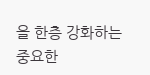을 한층 강화하는 중요한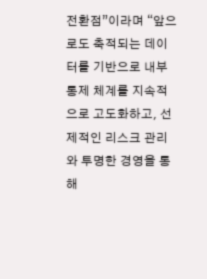전환점”이라며 “앞으로도 축적되는 데이터를 기반으로 내부통제 체계를 지속적으로 고도화하고, 선제적인 리스크 관리와 투명한 경영을 통해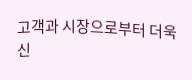고객과 시장으로부터 더욱 신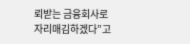뢰받는 금융회사로 자리매김하겠다”고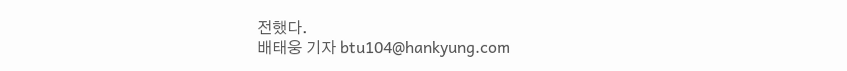전했다.
배태웅 기자 btu104@hankyung.com